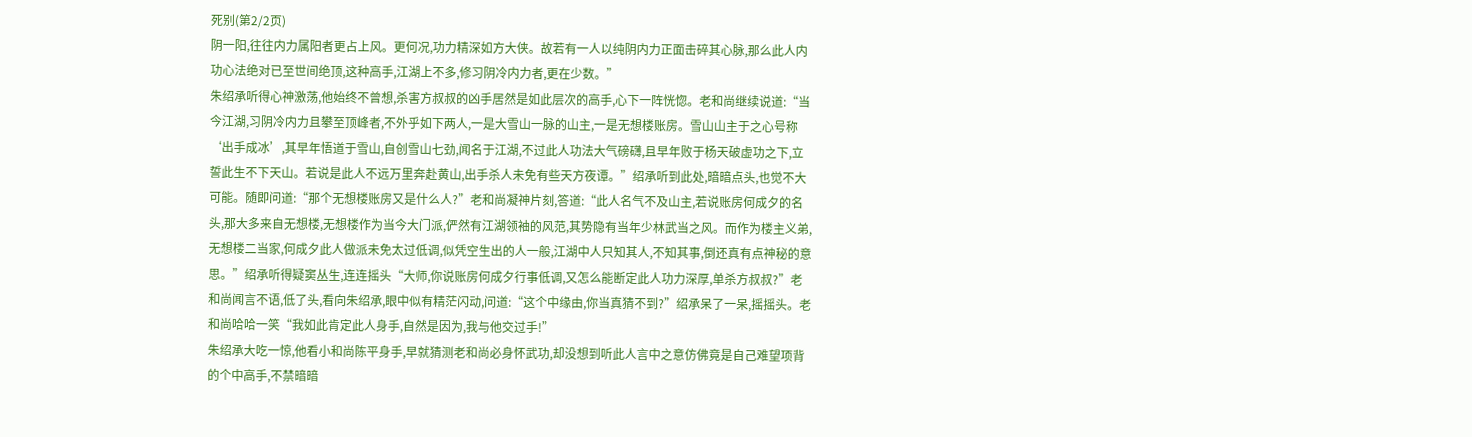死别(第2/2页)
阴一阳,往往内力属阳者更占上风。更何况,功力精深如方大侠。故若有一人以纯阴内力正面击碎其心脉,那么此人内功心法绝对已至世间绝顶,这种高手,江湖上不多,修习阴冷内力者,更在少数。”
朱绍承听得心神激荡,他始终不曾想,杀害方叔叔的凶手居然是如此层次的高手,心下一阵恍惚。老和尚继续说道:“当今江湖,习阴冷内力且攀至顶峰者,不外乎如下两人,一是大雪山一脉的山主,一是无想楼账房。雪山山主于之心号称‘出手成冰’,其早年悟道于雪山,自创雪山七劲,闻名于江湖,不过此人功法大气磅礴,且早年败于杨天破虚功之下,立誓此生不下天山。若说是此人不远万里奔赴黄山,出手杀人未免有些天方夜谭。”绍承听到此处,暗暗点头,也觉不大可能。随即问道:“那个无想楼账房又是什么人?”老和尚凝神片刻,答道:“此人名气不及山主,若说账房何成夕的名头,那大多来自无想楼,无想楼作为当今大门派,俨然有江湖领袖的风范,其势隐有当年少林武当之风。而作为楼主义弟,无想楼二当家,何成夕此人做派未免太过低调,似凭空生出的人一般,江湖中人只知其人,不知其事,倒还真有点神秘的意思。”绍承听得疑窦丛生,连连摇头“大师,你说账房何成夕行事低调,又怎么能断定此人功力深厚,单杀方叔叔?”老和尚闻言不语,低了头,看向朱绍承,眼中似有精茫闪动,问道:“这个中缘由,你当真猜不到?”绍承呆了一呆,摇摇头。老和尚哈哈一笑“我如此肯定此人身手,自然是因为,我与他交过手!”
朱绍承大吃一惊,他看小和尚陈平身手,早就猜测老和尚必身怀武功,却没想到听此人言中之意仿佛竟是自己难望项背的个中高手,不禁暗暗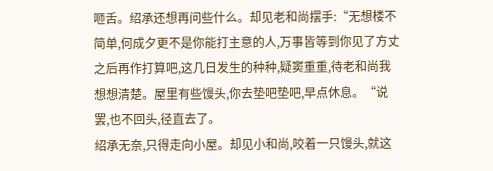咂舌。绍承还想再问些什么。却见老和尚摆手:“无想楼不简单,何成夕更不是你能打主意的人,万事皆等到你见了方丈之后再作打算吧,这几日发生的种种,疑窦重重,待老和尚我想想清楚。屋里有些馒头,你去垫吧垫吧,早点休息。“说罢,也不回头,径直去了。
绍承无奈,只得走向小屋。却见小和尚,咬着一只馒头,就这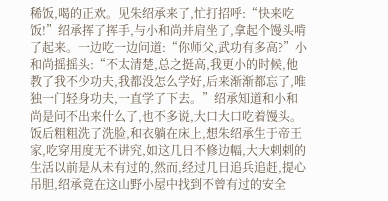稀饭,喝的正欢。见朱绍承来了,忙打招呼:“快来吃饭!”绍承挥了挥手,与小和尚并肩坐了,拿起个馒头啃了起来。一边吃一边问道:“你师父,武功有多高?”小和尚摇摇头:“不太清楚,总之挺高,我更小的时候,他教了我不少功夫,我都没怎么学好,后来渐渐都忘了,唯独一门轻身功夫,一直学了下去。”绍承知道和小和尚是问不出来什么了,也不多说,大口大口吃着馒头。饭后粗粗洗了洗脸,和衣躺在床上,想朱绍承生于帝王家,吃穿用度无不讲究,如这几日不修边幅,大大剌剌的生活以前是从未有过的,然而,经过几日追兵追赶,提心吊胆,绍承竟在这山野小屋中找到不曾有过的安全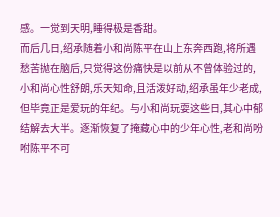感。一觉到天明,睡得极是香甜。
而后几日,绍承随着小和尚陈平在山上东奔西跑,将所遇愁苦抛在脑后,只觉得这份痛快是以前从不曾体验过的,小和尚心性舒朗,乐天知命,且活泼好动,绍承虽年少老成,但毕竟正是爱玩的年纪。与小和尚玩耍这些日,其心中郁结解去大半。逐渐恢复了掩藏心中的少年心性,老和尚吩咐陈平不可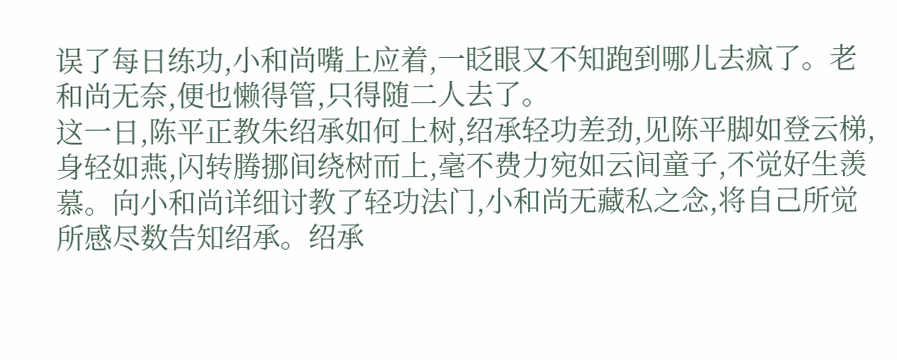误了每日练功,小和尚嘴上应着,一眨眼又不知跑到哪儿去疯了。老和尚无奈,便也懒得管,只得随二人去了。
这一日,陈平正教朱绍承如何上树,绍承轻功差劲,见陈平脚如登云梯,身轻如燕,闪转腾挪间绕树而上,毫不费力宛如云间童子,不觉好生羡慕。向小和尚详细讨教了轻功法门,小和尚无藏私之念,将自己所觉所感尽数告知绍承。绍承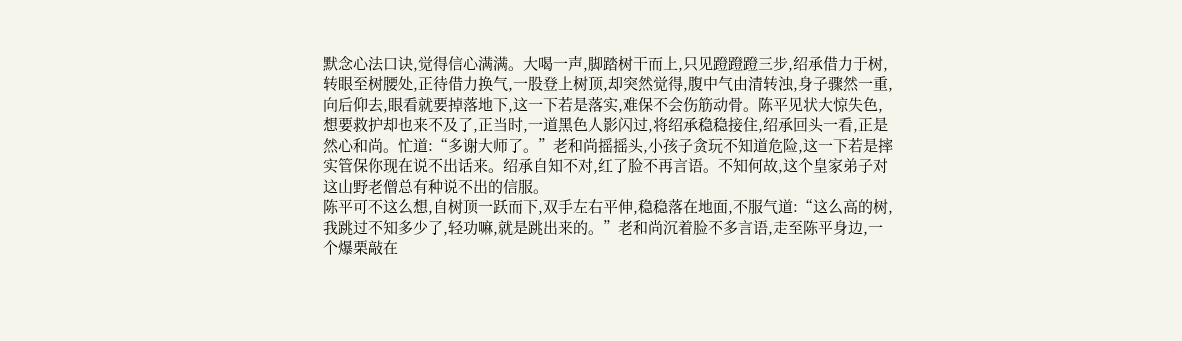默念心法口诀,觉得信心满满。大喝一声,脚踏树干而上,只见蹬蹬蹬三步,绍承借力于树,转眼至树腰处,正待借力换气,一股登上树顶,却突然觉得,腹中气由清转浊,身子骤然一重,向后仰去,眼看就要掉落地下,这一下若是落实,难保不会伤筋动骨。陈平见状大惊失色,想要救护却也来不及了,正当时,一道黑色人影闪过,将绍承稳稳接住,绍承回头一看,正是然心和尚。忙道:“多谢大师了。”老和尚摇摇头,小孩子贪玩不知道危险,这一下若是摔实管保你现在说不出话来。绍承自知不对,红了脸不再言语。不知何故,这个皇家弟子对这山野老僧总有种说不出的信服。
陈平可不这么想,自树顶一跃而下,双手左右平伸,稳稳落在地面,不服气道:“这么高的树,我跳过不知多少了,轻功嘛,就是跳出来的。”老和尚沉着脸不多言语,走至陈平身边,一个爆栗敲在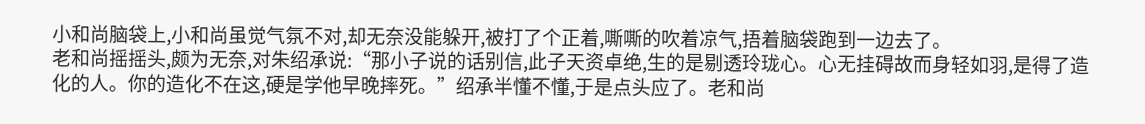小和尚脑袋上,小和尚虽觉气氛不对,却无奈没能躲开,被打了个正着,嘶嘶的吹着凉气,捂着脑袋跑到一边去了。
老和尚摇摇头,颇为无奈,对朱绍承说:“那小子说的话别信,此子天资卓绝,生的是剔透玲珑心。心无挂碍故而身轻如羽,是得了造化的人。你的造化不在这,硬是学他早晚摔死。”绍承半懂不懂,于是点头应了。老和尚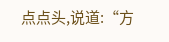点点头,说道:“方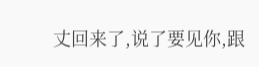丈回来了,说了要见你,跟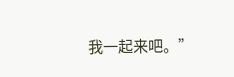我一起来吧。”